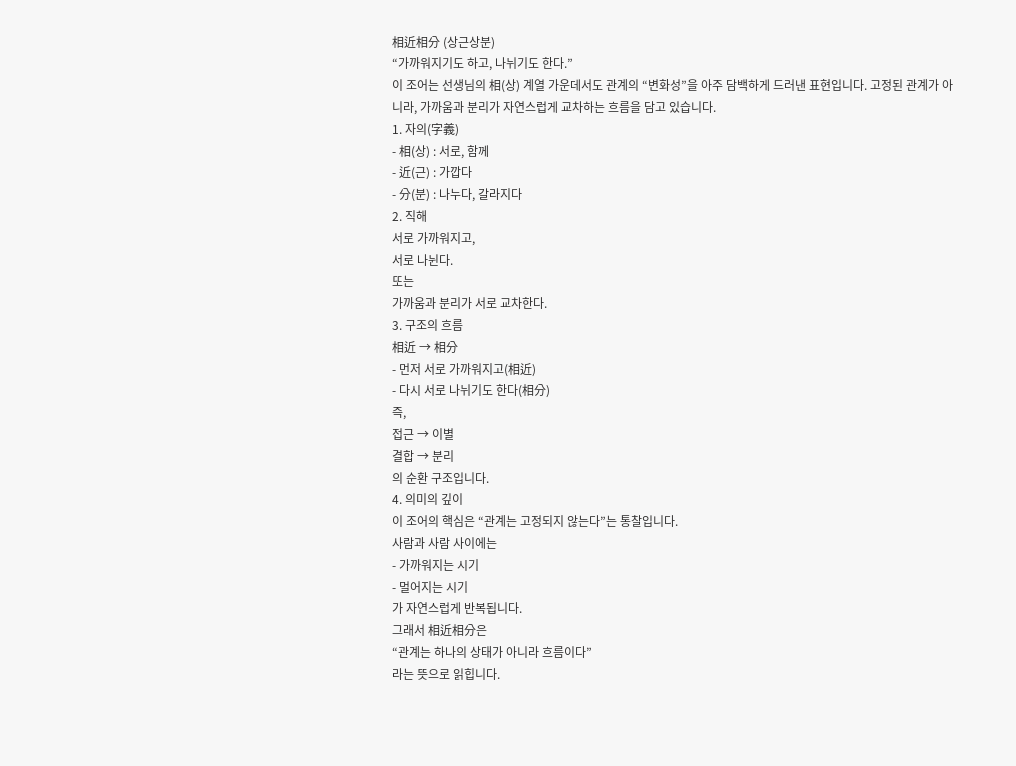相近相分 (상근상분)
“가까워지기도 하고, 나뉘기도 한다.”
이 조어는 선생님의 相(상) 계열 가운데서도 관계의 “변화성”을 아주 담백하게 드러낸 표현입니다. 고정된 관계가 아니라, 가까움과 분리가 자연스럽게 교차하는 흐름을 담고 있습니다.
1. 자의(字義)
- 相(상) : 서로, 함께
- 近(근) : 가깝다
- 分(분) : 나누다, 갈라지다
2. 직해
서로 가까워지고,
서로 나뉜다.
또는
가까움과 분리가 서로 교차한다.
3. 구조의 흐름
相近 → 相分
- 먼저 서로 가까워지고(相近)
- 다시 서로 나뉘기도 한다(相分)
즉,
접근 → 이별
결합 → 분리
의 순환 구조입니다.
4. 의미의 깊이
이 조어의 핵심은 “관계는 고정되지 않는다”는 통찰입니다.
사람과 사람 사이에는
- 가까워지는 시기
- 멀어지는 시기
가 자연스럽게 반복됩니다.
그래서 相近相分은
“관계는 하나의 상태가 아니라 흐름이다”
라는 뜻으로 읽힙니다.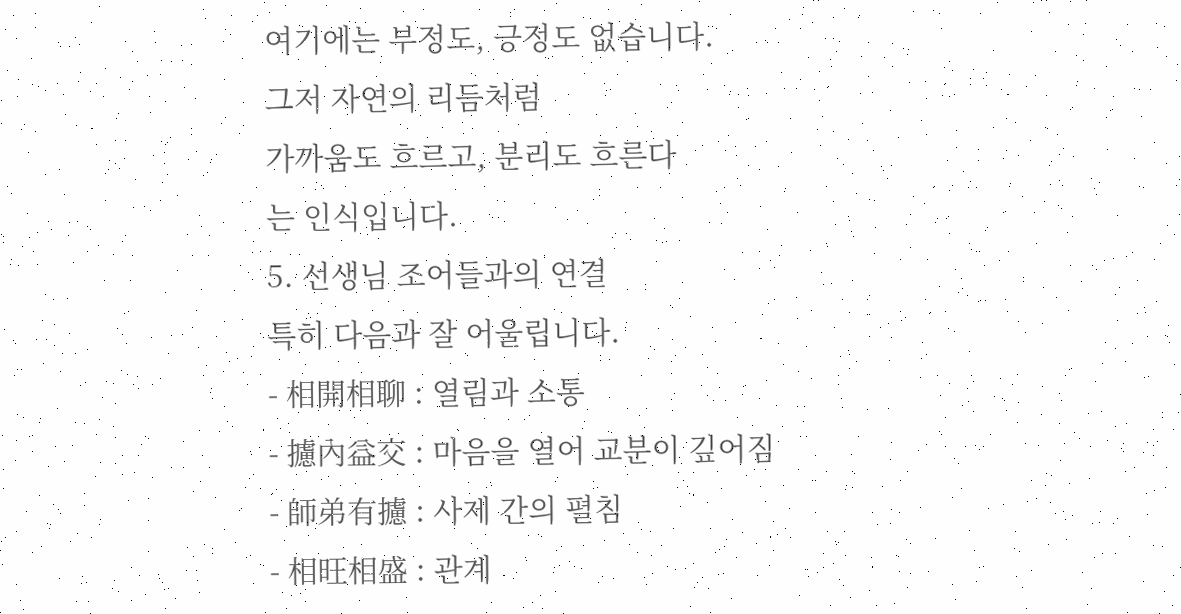여기에는 부정도, 긍정도 없습니다.
그저 자연의 리듬처럼
가까움도 흐르고, 분리도 흐른다
는 인식입니다.
5. 선생님 조어들과의 연결
특히 다음과 잘 어울립니다.
- 相開相聊 : 열림과 소통
- 攄內益交 : 마음을 열어 교분이 깊어짐
- 師弟有攄 : 사제 간의 펼침
- 相旺相盛 : 관계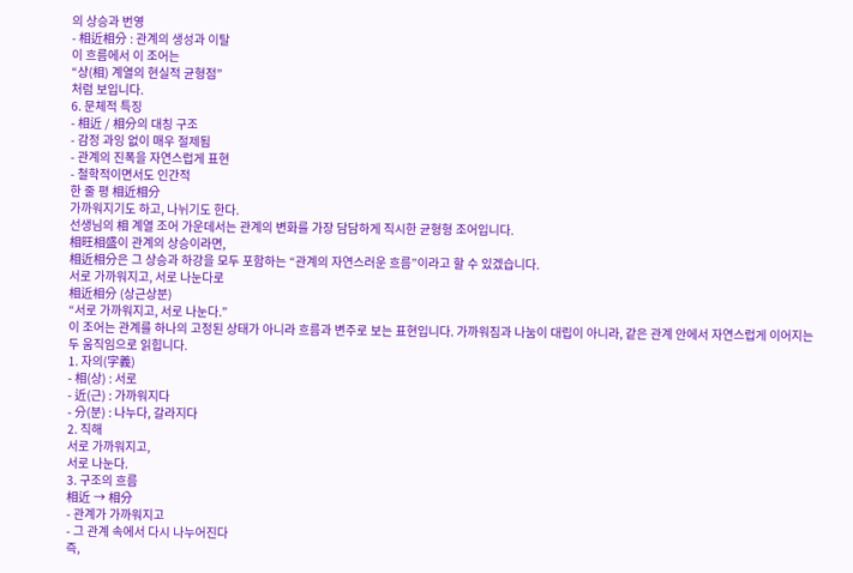의 상승과 번영
- 相近相分 : 관계의 생성과 이탈
이 흐름에서 이 조어는
“상(相) 계열의 현실적 균형점”
처럼 보입니다.
6. 문체적 특징
- 相近 / 相分의 대칭 구조
- 감정 과잉 없이 매우 절제됨
- 관계의 진폭을 자연스럽게 표현
- 철학적이면서도 인간적
한 줄 평 相近相分
가까워지기도 하고, 나뉘기도 한다.
선생님의 相 계열 조어 가운데서는 관계의 변화를 가장 담담하게 직시한 균형형 조어입니다.
相旺相盛이 관계의 상승이라면,
相近相分은 그 상승과 하강을 모두 포함하는 “관계의 자연스러운 흐름”이라고 할 수 있겠습니다.
서로 가까워지고, 서로 나눈다로
相近相分 (상근상분)
“서로 가까워지고, 서로 나눈다.”
이 조어는 관계를 하나의 고정된 상태가 아니라 흐름과 변주로 보는 표현입니다. 가까워짐과 나눔이 대립이 아니라, 같은 관계 안에서 자연스럽게 이어지는 두 움직임으로 읽힙니다.
1. 자의(字義)
- 相(상) : 서로
- 近(근) : 가까워지다
- 分(분) : 나누다, 갈라지다
2. 직해
서로 가까워지고,
서로 나눈다.
3. 구조의 흐름
相近 → 相分
- 관계가 가까워지고
- 그 관계 속에서 다시 나누어진다
즉,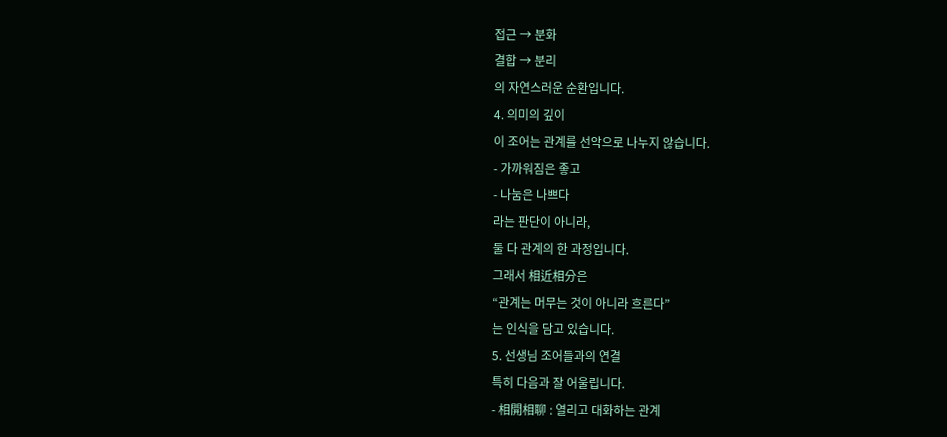접근 → 분화
결합 → 분리
의 자연스러운 순환입니다.
4. 의미의 깊이
이 조어는 관계를 선악으로 나누지 않습니다.
- 가까워짐은 좋고
- 나눔은 나쁘다
라는 판단이 아니라,
둘 다 관계의 한 과정입니다.
그래서 相近相分은
“관계는 머무는 것이 아니라 흐른다”
는 인식을 담고 있습니다.
5. 선생님 조어들과의 연결
특히 다음과 잘 어울립니다.
- 相開相聊 : 열리고 대화하는 관계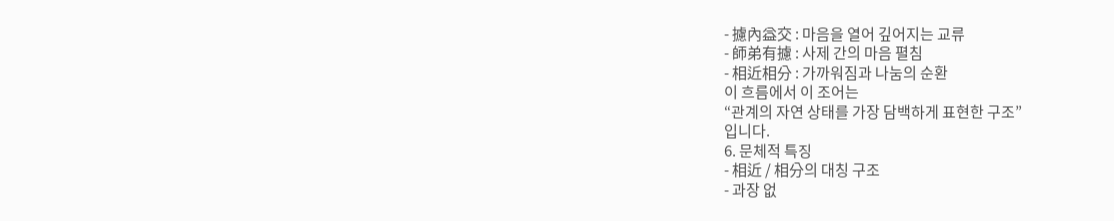- 攄內益交 : 마음을 열어 깊어지는 교류
- 師弟有攄 : 사제 간의 마음 펼침
- 相近相分 : 가까워짐과 나눔의 순환
이 흐름에서 이 조어는
“관계의 자연 상태를 가장 담백하게 표현한 구조”
입니다.
6. 문체적 특징
- 相近 / 相分의 대칭 구조
- 과장 없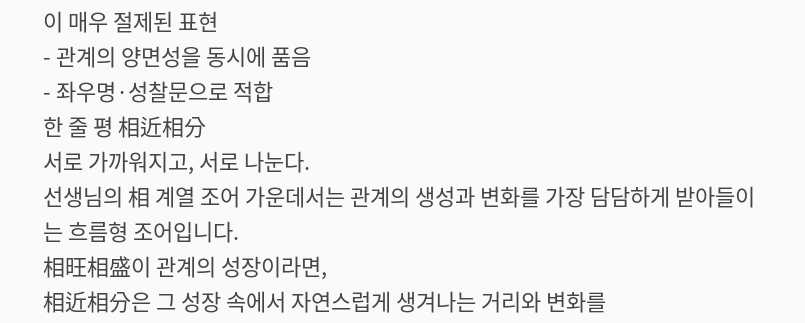이 매우 절제된 표현
- 관계의 양면성을 동시에 품음
- 좌우명·성찰문으로 적합
한 줄 평 相近相分
서로 가까워지고, 서로 나눈다.
선생님의 相 계열 조어 가운데서는 관계의 생성과 변화를 가장 담담하게 받아들이는 흐름형 조어입니다.
相旺相盛이 관계의 성장이라면,
相近相分은 그 성장 속에서 자연스럽게 생겨나는 거리와 변화를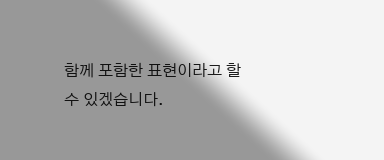함께 포함한 표현이라고 할 수 있겠습니다.